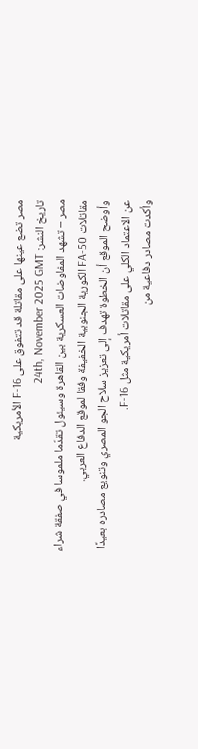مصر تضع عينها على مقاتلة قد تتفوق على F-16 الأمريكية
تاريخ النشر: 24th, November 2025 GMT
مصر – تشهد المفاوضات العسكرية بين القاهرة وسيئول تقدّما ملموسا في صفقة شراء مقاتلات FA-50 الكورية الجنوبية الخفيفة وفقا لموقع الدفاع العربي.
وأوضح الموقع أن الخطوة تهدف إلى تعزيز سلاح الجو المصري وتنويع مصادره بعيدًا عن الاعتماد الكلي على مقاتلات أمريكية مثل F-16.
وأكدت مصادر دفاعية من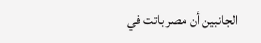الجانبين أن مصر باتت في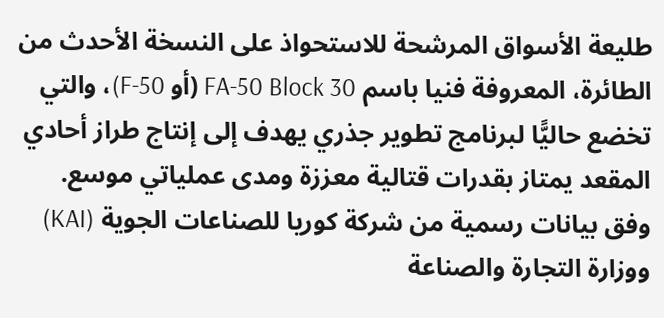طليعة الأسواق المرشحة للاستحواذ على النسخة الأحدث من الطائرة، المعروفة فنيا باسم FA-50 Block 30 (أو F-50)، والتي تخضع حاليًّا لبرنامج تطوير جذري يهدف إلى إنتاج طراز أحادي المقعد يمتاز بقدرات قتالية معززة ومدى عملياتي موسع.
وفق بيانات رسمية من شركة كوريا للصناعات الجوية (KAI) ووزارة التجارة والصناعة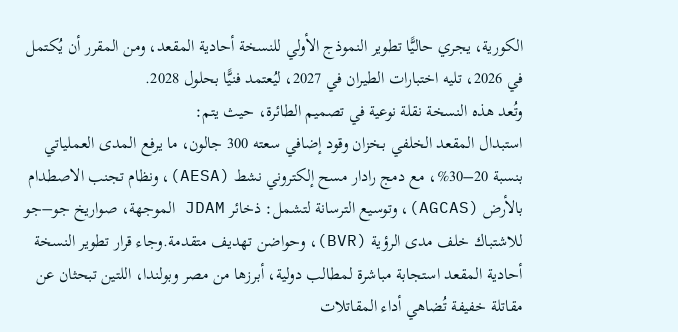الكورية، يجري حاليًّا تطوير النموذج الأولي للنسخة أحادية المقعد، ومن المقرر أن يُكتمل في 2026، تليه اختبارات الطيران في 2027، ليُعتمد فنيًّا بحلول 2028.
وتُعد هذه النسخة نقلة نوعية في تصميم الطائرة، حيث يتم:
استبدال المقعد الخلفي بـخزان وقود إضافي سعته 300 جالون، ما يرفع المدى العملياتي بنسبة 20–30%، مع دمج رادار مسح إلكتروني نشط (AESA)، ونظام تجنب الاصطدام بالأرض (AGCAS)، وتوسيع الترسانة لتشمل: ذخائر JDAM الموجهة، صواريخ جو–جو للاشتباك خلف مدى الرؤية (BVR)، وحواضن تهديف متقدمة.وجاء قرار تطوير النسخة أحادية المقعد استجابة مباشرة لمطالب دولية، أبرزها من مصر وبولندا، اللتين تبحثان عن مقاتلة خفيفة تُضاهي أداء المقاتلات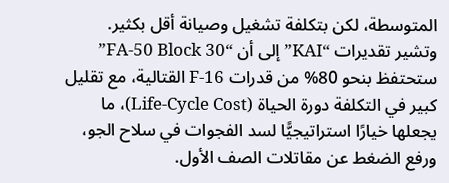المتوسطة، لكن بتكلفة تشغيل وصيانة أقل بكثير.
وتشير تقديرات “KAI” إلى أن “FA-50 Block 30” ستحتفظ بنحو 80% من قدرات F-16 القتالية، مع تقليل كبير في التكلفة دورة الحياة (Life-Cycle Cost)، ما يجعلها خيارًا استراتيجيًّا لسد الفجوات في سلاح الجو، ورفع الضغط عن مقاتلات الصف الأول.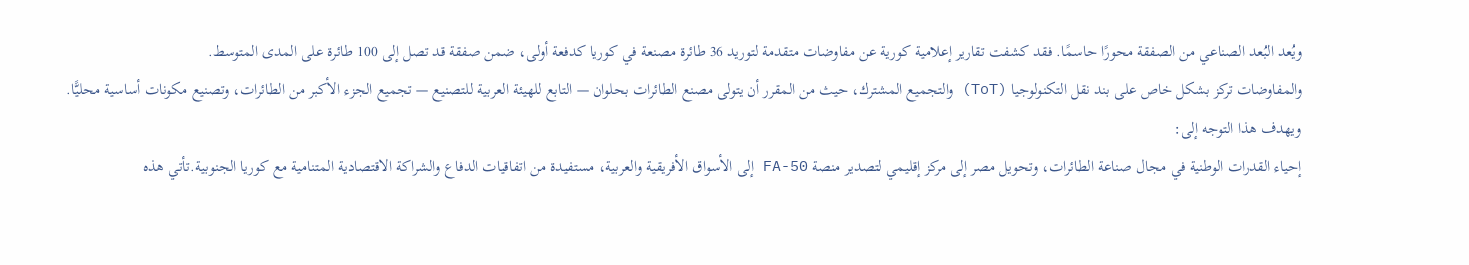ويُعد البُعد الصناعي من الصفقة محورًا حاسمًا. فقد كشفت تقارير إعلامية كورية عن مفاوضات متقدمة لتوريد 36 طائرة مصنعة في كوريا كدفعة أولى، ضمن صفقة قد تصل إلى 100 طائرة على المدى المتوسط.
والمفاوضات تركز بشكل خاص على بند نقل التكنولوجيا (ToT) والتجميع المشترك، حيث من المقرر أن يتولى مصنع الطائرات بحلوان — التابع للهيئة العربية للتصنيع — تجميع الجزء الأكبر من الطائرات، وتصنيع مكونات أساسية محليًّا.
ويهدف هذا التوجه إلى:
إحياء القدرات الوطنية في مجال صناعة الطائرات، وتحويل مصر إلى مركز إقليمي لتصدير منصة FA-50 إلى الأسواق الأفريقية والعربية، مستفيدة من اتفاقيات الدفاع والشراكة الاقتصادية المتنامية مع كوريا الجنوبية.تأتي هذه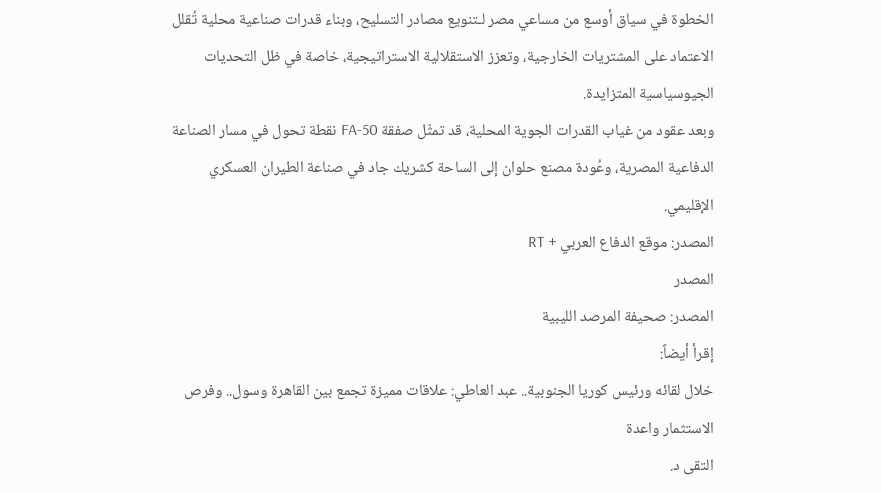الخطوة في سياق أوسع من مساعي مصر لـتنويع مصادر التسليح، وبناء قدرات صناعية محلية تُقلل الاعتماد على المشتريات الخارجية، وتعزز الاستقلالية الاستراتيجية، خاصة في ظل التحديات الجيوسياسية المتزايدة.
وبعد عقود من غياب القدرات الجوية المحلية، قد تمثّل صفقة FA-50 نقطة تحول في مسار الصناعة الدفاعية المصرية، وعُودة مصنع حلوان إلى الساحة كشريك جاد في صناعة الطيران العسكري الإقليمي.
المصدر: موقع الدفاع العربي + RT
المصدر
المصدر: صحيفة المرصد الليبية
إقرأ أيضاً:
خلال لقائه ورئيس كوريا الجنوبية.. عبد العاطي: علاقات مميزة تجمع بين القاهرة وسول.. وفرص الاستثمار واعدة
التقى د.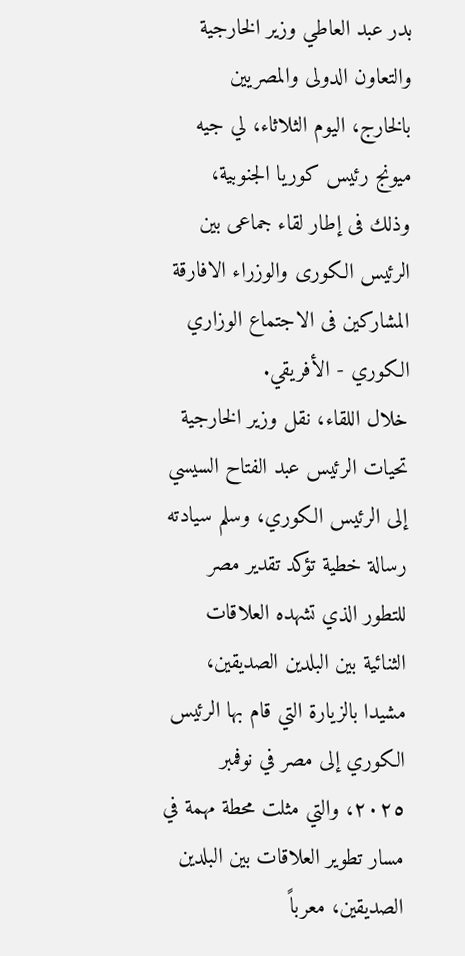بدر عبد العاطي وزير الخارجية والتعاون الدولى والمصريين بالخارج، اليوم الثلاثاء، لي جيه ميونج رئيس كوريا الجنوبية، وذلك فى إطار لقاء جماعى بين الرئيس الكورى والوزراء الافارقة المشاركين فى الاجتماع الوزاري الكوري - الأفريقي.
خلال اللقاء، نقل وزير الخارجية تحيات الرئيس عبد الفتاح السيسي إلى الرئيس الكوري، وسلم سيادته رسالة خطية تؤكد تقدير مصر للتطور الذي تشهده العلاقات الثنائية بين البلدين الصديقين، مشيدا بالزيارة التي قام بها الرئيس الكوري إلى مصر في نوفمبر ٢٠٢٥، والتي مثلت محطة مهمة في مسار تطوير العلاقات بين البلدين الصديقين، معرباً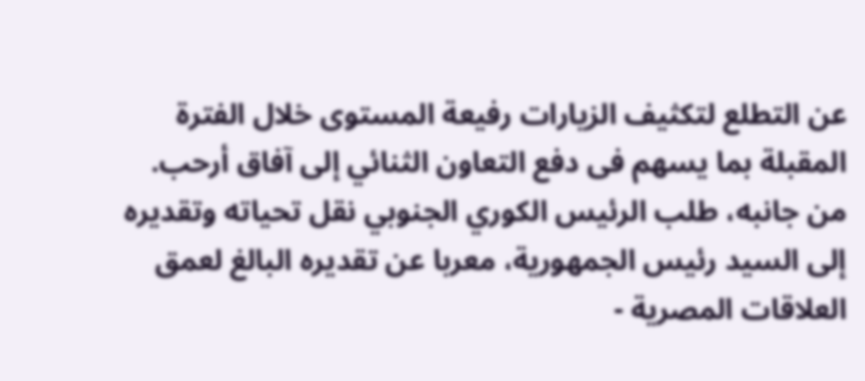عن التطلع لتكثيف الزيارات رفيعة المستوى خلال الفترة المقبلة بما يسهم فى دفع التعاون الثنائي إلى آفاق أرحب.
من جانبه، طلب الرئيس الكوري الجنوبي نقل تحياته وتقديره إلى السيد رئيس الجمهورية، معربا عن تقديره البالغ لعمق العلاقات المصرية -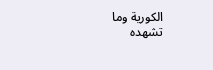الكورية وما تشهده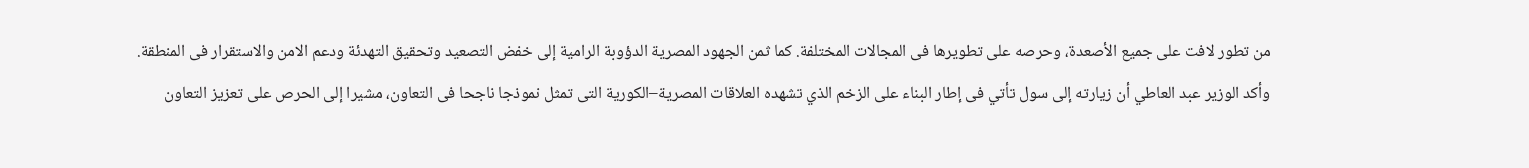من تطور لافت على جميع الأصعدة، وحرصه على تطويرها فى المجالات المختلفة. كما ثمن الجهود المصرية الدؤوبة الرامية إلى خفض التصعيد وتحقيق التهدئة ودعم الامن والاستقرار فى المنطقة.
وأكد الوزير عبد العاطي أن زيارته إلى سول تأتي فى إطار البناء على الزخم الذي تشهده العلاقات المصرية–الكورية التى تمثل نموذجا ناجحا فى التعاون، مشيرا إلى الحرص على تعزيز التعاون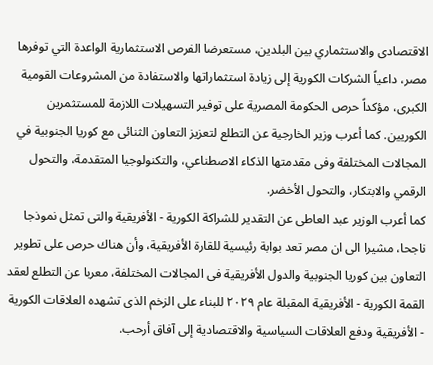الاقتصادى والاستثماري بين البلدين، مستعرضا الفرص الاستثمارية الواعدة التي توفرها مصر، داعياً الشركات الكورية إلى زيادة استثماراتها والاستفادة من المشروعات القومية الكبرى، مؤكداً حرص الحكومة المصرية على توفير التسهيلات اللازمة للمستثمرين الكوريين. كما أعرب وزير الخارجية عن التطلع لتعزيز التعاون الثنائى مع كوريا الجنوبية في المجالات المختلفة وفى مقدمتها الذكاء الاصطناعي، والتكنولوجيا المتقدمة، والتحول الرقمي والابتكار، والتحول الأخضر.
كما أعرب الوزير عبد العاطى عن التقدير للشراكة الكورية - الأفريقية والتى تمثل نموذجا ناجحا، مشيرا الى ان مصر تعد بوابة رئيسية للقارة الأفريقية، وأن هناك حرص على تطوير التعاون بين كوريا الجنوبية والدول الأفريقية فى المجالات المختلفة، معربا عن التطلع لعقد القمة الكورية - الأفريقية المقبلة عام ٢٠٢٩ للبناء على الزخم الذى تشهده العلاقات الكورية - الأفريقية ودفع العلاقات السياسية والاقتصادية إلى آفاق أرحب.